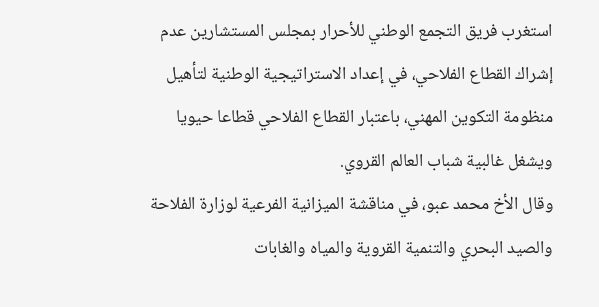استغرب فريق التجمع الوطني للأحرار بمجلس المستشارين عدم إشراك القطاع الفلاحي، في إعداد الاستراتيجية الوطنية لتأهيل منظومة التكوين المهني، باعتبار القطاع الفلاحي قطاعا حيويا ويشغل غالبية شباب العالم القروي.
وقال الأخ محمد عبو، في مناقشة الميزانية الفرعية لوزارة الفلاحة والصيد البحري والتنمية القروية والمياه والغابات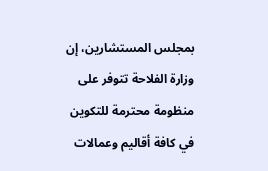بمجلس المستشارين، إن وزارة الفلاحة تتوفر على منظومة محترمة للتكوين في كافة أقاليم وعمالات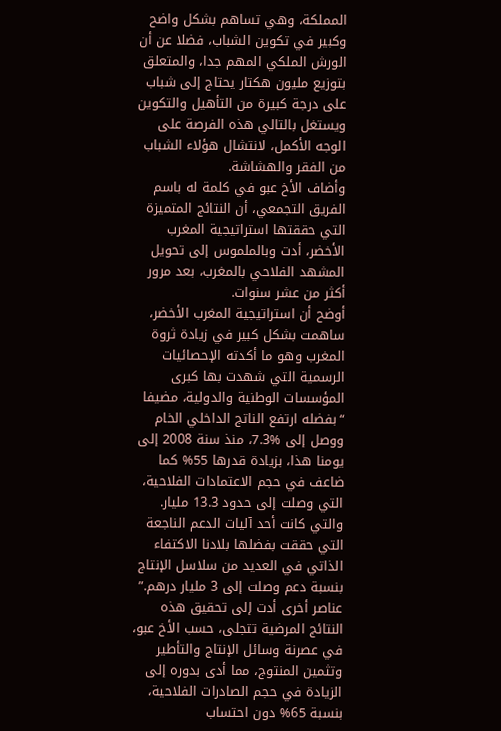المملكة، وهي تساهم بشكل واضح وكبير في تكوين الشباب، فضلا عن أن الورش الملكي المهم جدا، والمتعلق بتوزيع مليون هكتار يحتاج إلى شباب على درجة كبيرة من التأهيل والتكوين ويستغل بالتالي هذه الفرصة على الوجه الأكمل، لانتشال هؤلاء الشباب من الفقر والهشاشة.
وأضاف الأخ عبو في كلمة له باسم الفريق التجمعي، أن النتائج المتميزة التي حققتها استراتيجية المغرب الأخضر، أدت وبالملموس إلى تحويل المشهد الفلاحي بالمغرب، بعد مرور أكثر من عشر سنوات.
أوضح أن استراتيجية المغرب الأخضر، ساهمت بشكل كبير في زيادة ثروة المغرب وهو ما أكدته الإحصائيات الرسمية التي شهدت بها كبرى المؤسسات الوطنية والدولية، مضيفا “بفضله ارتفع الناتج الداخلي الخام ووصل إلى %7.3، منذ سنة 2008 إلى يومنا هذا، بزيادة قدرها 55% كما ضاعف في حجم الاعتمادات الفلاحية، التي وصلت إلى حدود 13.3 مليار. والتي كانت أحد آليات الدعم الناجعة التي حققت بفضلها بلادنا الاكتفاء الذاتي في العديد من سلاسل الإنتاج بنسبة دعم وصلت إلى 3 مليار درهم.”
عناصر أخرى أدت إلى تحقيق هذه النتائج المرضية تتجلى، حسب الأخ عبو، في عصرنة وسائل الإنتاج والتأطير وتثمين المنتوج، مما أدى بدوره إلى الزيادة في حجم الصادرات الفلاحية، بنسبة 65% دون احتساب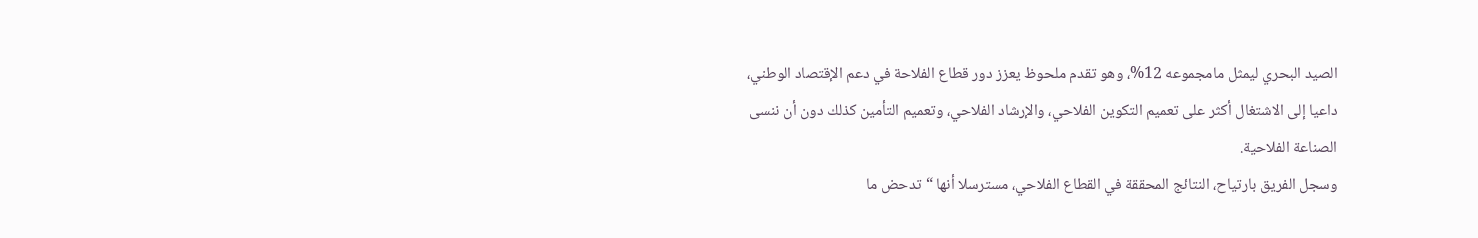الصيد البحري ليمثل مامجموعه 12%، وهو تقدم ملحوظ يعزز دور قطاع الفلاحة في دعم الإقتصاد الوطني، داعيا إلى الاشتغال أكثر على تعميم التكوين الفلاحي، والإرشاد الفلاحي، وتعميم التأمين كذلك دون أن ننسى الصناعة الفلاحية.
وسجل الفريق بارتياح، النتائج المحققة في القطاع الفلاحي، مسترسلا أنها “تدحض ما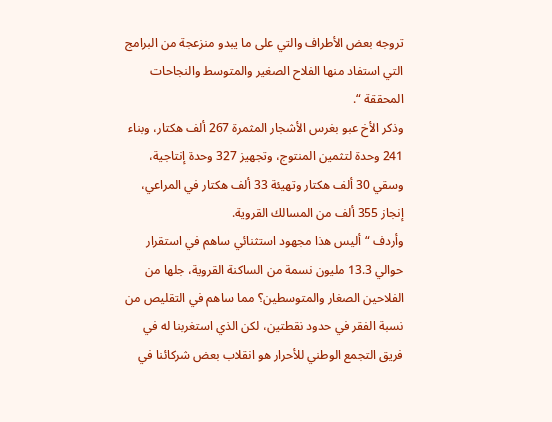تروجه بعض الأطراف والتي على ما يبدو منزعجة من البرامج التي استفاد منها الفلاح الصغير والمتوسط والنجاحات المحققة “.
وذكر الأخ عبو بغرس الأشجار المثمرة 267 ألف هكتار، وبناء 241 وحدة لتثمين المنتوج، وتجهيز 327 وحدة إنتاجية، وسقي 30 ألف هكتار وتهيئة 33 ألف هكتار في المراعي، إنجاز 355 ألف من المسالك القروية.
وأردف “أليس هذا مجهود استثنائي ساهم في استقرار حوالي 13.3 مليون نسمة من الساكنة القروية، جلها من الفلاحين الصغار والمتوسطين؟ مما ساهم في التقليص من نسبة الفقر في حدود نقطتين، لكن الذي استغربنا له في فريق التجمع الوطني للأحرار هو انقلاب بعض شركائنا في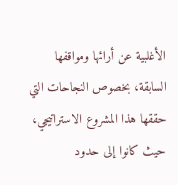الأغلبية عن أرائها ومواقفها السابقة، بخصوص النجاحات التي حققها هذا المشروع الاستراتيجي، حيث كانوا إلى حدود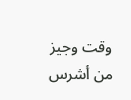وقت وجيز من أشرس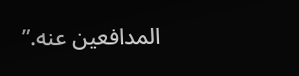المدافعين عنه.”